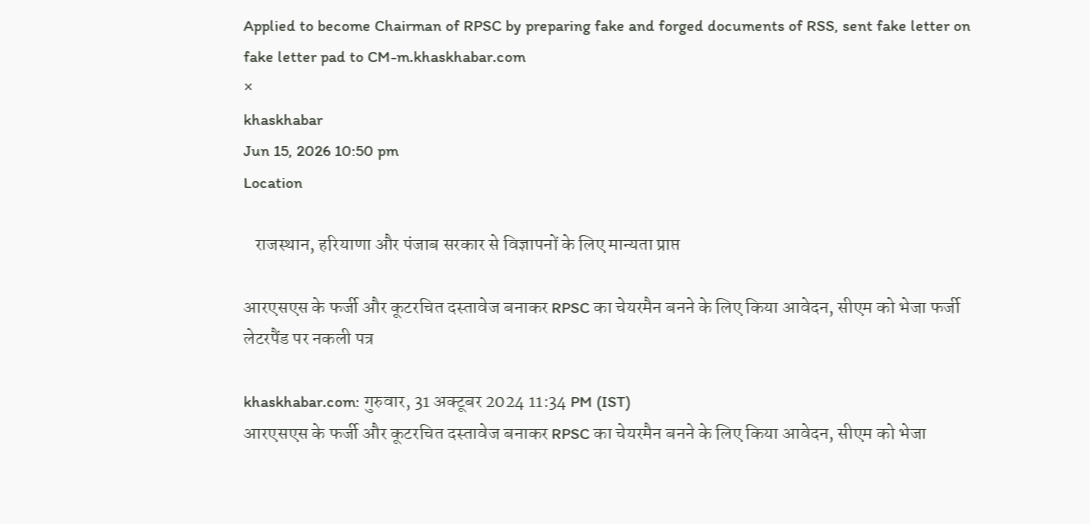Applied to become Chairman of RPSC by preparing fake and forged documents of RSS, sent fake letter on fake letter pad to CM-m.khaskhabar.com
×
khaskhabar
Jun 15, 2026 10:50 pm
Location

   राजस्थान, हरियाणा और पंजाब सरकार से विज्ञापनों के लिए मान्यता प्राप्त

आरएसएस के फर्जी और कूटरचित दस्तावेज बनाकर RPSC का चेयरमैन बनने के लिए किया आवेदन, सीएम को भेजा फर्जी लेटरपैंड पर नकली पत्र

khaskhabar.com: गुरुवार, 31 अक्टूबर 2024 11:34 PM (IST)
आरएसएस के फर्जी और कूटरचित दस्तावेज बनाकर RPSC का चेयरमैन बनने के लिए किया आवेदन, सीएम को भेजा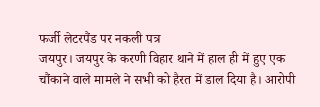फर्जी लेटरपैंड पर नकली पत्र
जयपुर। जयपुर के करणी विहार थाने में हाल ही में हुए एक चौंकाने वाले मामले ने सभी को हैरत में डाल दिया है। आरोपी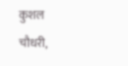कुशल चौधरी,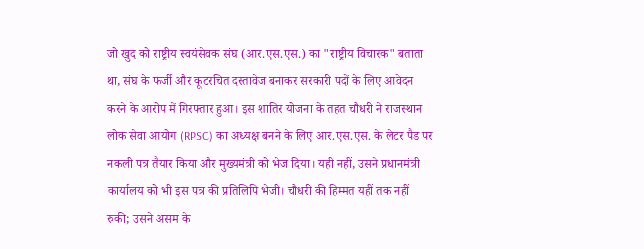जो खुद को राष्ट्रीय स्वयंसेवक संघ (आर.एस.एस.) का "राष्ट्रीय विचारक" बताता था, संघ के फर्जी और कूटरचित दस्तावेज बनाकर सरकारी पदों के लिए आवेदन करने के आरोप में गिरफ्तार हुआ। इस शातिर योजना के तहत चौधरी ने राजस्थान लोक सेवा आयोग (RPSC) का अध्यक्ष बनने के लिए आर.एस.एस. के लेटर पैड पर नकली पत्र तैयार किया और मुख्यमंत्री को भेज दिया। यही नहीं, उसने प्रधानमंत्री कार्यालय को भी इस पत्र की प्रतिलिपि भेजी। चौधरी की हिम्मत यहीं तक नहीं रुकी; उसने असम के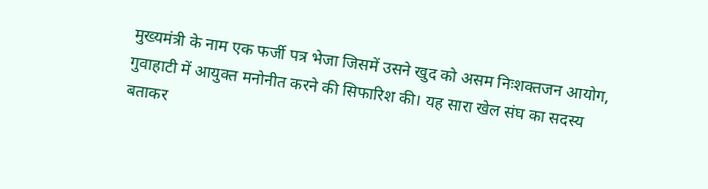मुख्यमंत्री के नाम एक फर्जी पत्र भेजा जिसमें उसने खुद को असम निःशक्तजन आयोग, गुवाहाटी में आयुक्त मनोनीत करने की सिफारिश की। यह सारा खेल संघ का सदस्य बताकर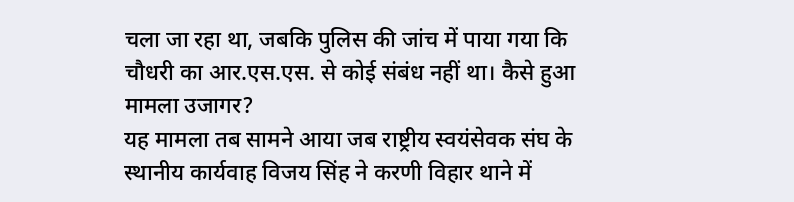चला जा रहा था, जबकि पुलिस की जांच में पाया गया कि चौधरी का आर.एस.एस. से कोई संबंध नहीं था। कैसे हुआ मामला उजागर?
यह मामला तब सामने आया जब राष्ट्रीय स्वयंसेवक संघ के स्थानीय कार्यवाह विजय सिंह ने करणी विहार थाने में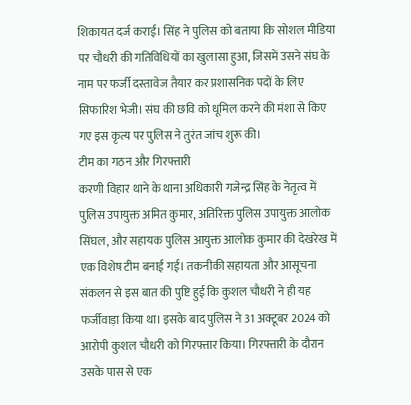शिकायत दर्ज कराई। सिंह ने पुलिस को बताया कि सोशल मीडिया पर चौधरी की गतिविधियों का खुलासा हुआ, जिसमें उसने संघ के नाम पर फर्जी दस्तावेज तैयार कर प्रशासनिक पदों के लिए सिफारिश भेजी। संघ की छवि को धूमिल करने की मंशा से किए गए इस कृत्य पर पुलिस ने तुरंत जांच शुरू की।
टीम का गठन और गिरफ्तारी
करणी विहार थाने के थाना अधिकारी गजेन्द्र सिंह के नेतृत्व में पुलिस उपायुक्त अमित कुमार, अतिरिक्त पुलिस उपायुक्त आलोक सिंघल, और सहायक पुलिस आयुक्त आलोक कुमार की देखरेख में एक विशेष टीम बनाई गई। तकनीकी सहायता और आसूचना संकलन से इस बात की पुष्टि हुई कि कुशल चौधरी ने ही यह फर्जीवाड़ा किया था। इसके बाद पुलिस ने 31 अक्टूबर 2024 को आरोपी कुशल चौधरी को गिरफ्तार किया। गिरफ्तारी के दौरान उसके पास से एक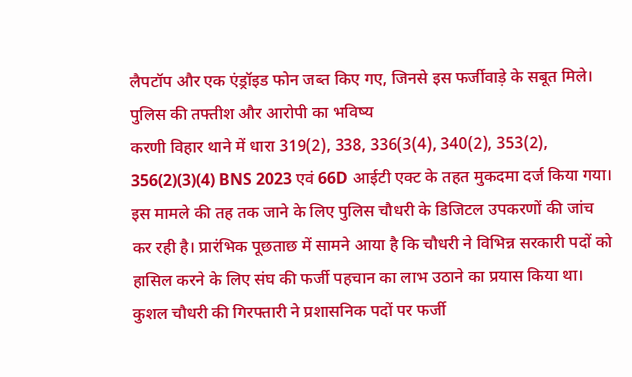लैपटॉप और एक एंड्रॉइड फोन जब्त किए गए, जिनसे इस फर्जीवाड़े के सबूत मिले।
पुलिस की तफ्तीश और आरोपी का भविष्य
करणी विहार थाने में धारा 319(2), 338, 336(3(4), 340(2), 353(2), 356(2)(3)(4) BNS 2023 एवं 66D आईटी एक्ट के तहत मुकदमा दर्ज किया गया। इस मामले की तह तक जाने के लिए पुलिस चौधरी के डिजिटल उपकरणों की जांच कर रही है। प्रारंभिक पूछताछ में सामने आया है कि चौधरी ने विभिन्न सरकारी पदों को हासिल करने के लिए संघ की फर्जी पहचान का लाभ उठाने का प्रयास किया था।
कुशल चौधरी की गिरफ्तारी ने प्रशासनिक पदों पर फर्जी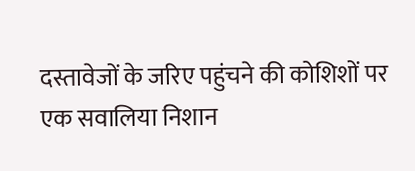दस्तावेजों के जरिए पहुंचने की कोशिशों पर एक सवालिया निशान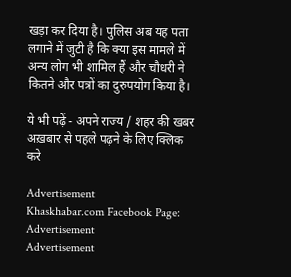खड़ा कर दिया है। पुलिस अब यह पता लगाने में जुटी है कि क्या इस मामले में अन्य लोग भी शामिल हैं और चौधरी ने कितने और पत्रों का दुरुपयोग किया है।

ये भी पढ़ें - अपने राज्य / शहर की खबर अख़बार से पहले पढ़ने के लिए क्लिक करे

Advertisement
Khaskhabar.com Facebook Page:
Advertisement
Advertisement